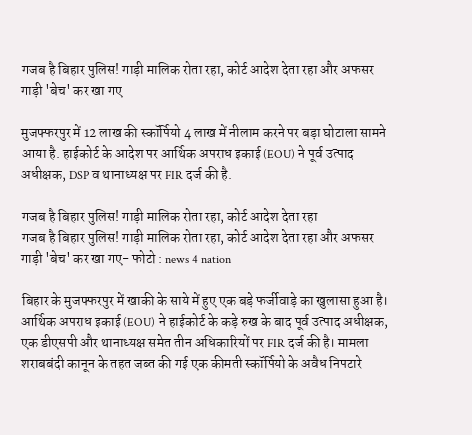गजब है बिहार पुलिस! गाड़ी मालिक रोता रहा, कोर्ट आदेश देता रहा और अफसर गाड़ी 'बेच' कर खा गए

मुजफ्फरपुर में 12 लाख की स्कॉर्पियो 4 लाख में नीलाम करने पर बड़ा घोटाला सामने आया है. हाईकोर्ट के आदेश पर आर्थिक अपराध इकाई (EOU) ने पूर्व उत्पाद अधीक्षक, DSP व थानाध्यक्ष पर FIR दर्ज की है.

गजब है बिहार पुलिस! गाड़ी मालिक रोता रहा, कोर्ट आदेश देता रहा
गजब है बिहार पुलिस! गाड़ी मालिक रोता रहा, कोर्ट आदेश देता रहा और अफसर गाड़ी 'बेच' कर खा गए- फोटो : news 4 nation

बिहार के मुजफ्फरपुर में खाकी के साये में हुए एक बड़े फर्जीवाड़े का खुलासा हुआ है। आर्थिक अपराध इकाई (EOU) ने हाईकोर्ट के कड़े रुख के बाद पूर्व उत्पाद अधीक्षक, एक डीएसपी और थानाध्यक्ष समेत तीन अधिकारियों पर FIR दर्ज की है। मामला शराबबंदी कानून के तहत जब्त की गई एक कीमती स्कॉर्पियो के अवैध निपटारे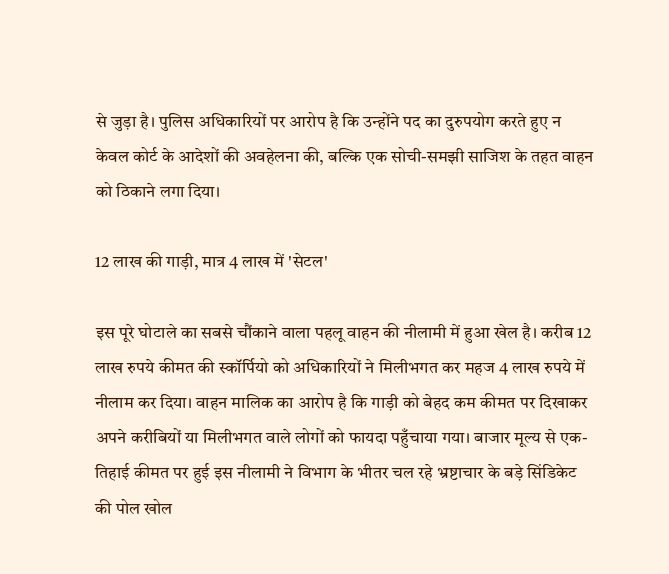से जुड़ा है। पुलिस अधिकारियों पर आरोप है कि उन्होंने पद का दुरुपयोग करते हुए न केवल कोर्ट के आदेशों की अवहेलना की, बल्कि एक सोची-समझी साजिश के तहत वाहन को ठिकाने लगा दिया।

12 लाख की गाड़ी, मात्र 4 लाख में 'सेटल'

इस पूरे घोटाले का सबसे चौंकाने वाला पहलू वाहन की नीलामी में हुआ खेल है। करीब 12 लाख रुपये कीमत की स्कॉर्पियो को अधिकारियों ने मिलीभगत कर महज 4 लाख रुपये में नीलाम कर दिया। वाहन मालिक का आरोप है कि गाड़ी को बेहद कम कीमत पर दिखाकर अपने करीबियों या मिलीभगत वाले लोगों को फायदा पहुँचाया गया। बाजार मूल्य से एक-तिहाई कीमत पर हुई इस नीलामी ने विभाग के भीतर चल रहे भ्रष्टाचार के बड़े सिंडिकेट की पोल खोल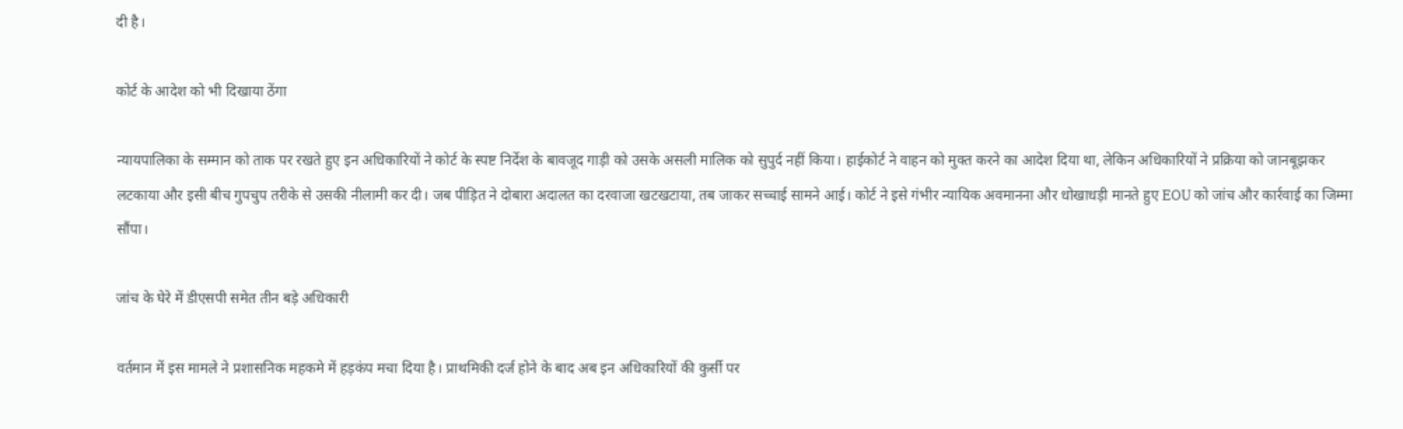दी है।

कोर्ट के आदेश को भी दिखाया ठेंगा

न्यायपालिका के सम्मान को ताक पर रखते हुए इन अधिकारियों ने कोर्ट के स्पष्ट निर्देश के बावजूद गाड़ी को उसके असली मालिक को सुपुर्द नहीं किया। हाईकोर्ट ने वाहन को मुक्त करने का आदेश दिया था, लेकिन अधिकारियों ने प्रक्रिया को जानबूझकर लटकाया और इसी बीच गुपचुप तरीके से उसकी नीलामी कर दी। जब पीड़ित ने दोबारा अदालत का दरवाजा खटखटाया, तब जाकर सच्चाई सामने आई। कोर्ट ने इसे गंभीर न्यायिक अवमानना और धोखाधड़ी मानते हुए EOU को जांच और कार्रवाई का जिम्मा सौंपा।

जांच के घेरे में डीएसपी समेत तीन बड़े अधिकारी

वर्तमान में इस मामले ने प्रशासनिक महकमे में हड़कंप मचा दिया है। प्राथमिकी दर्ज होने के बाद अब इन अधिकारियों की कुर्सी पर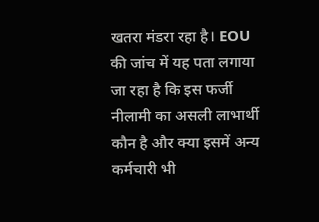खतरा मंडरा रहा है। EOU की जांच में यह पता लगाया जा रहा है कि इस फर्जी नीलामी का असली लाभार्थी कौन है और क्या इसमें अन्य कर्मचारी भी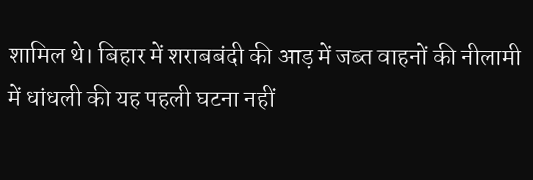शामिल थे। बिहार में शराबबंदी की आड़ में जब्त वाहनों की नीलामी में धांधली की यह पहली घटना नहीं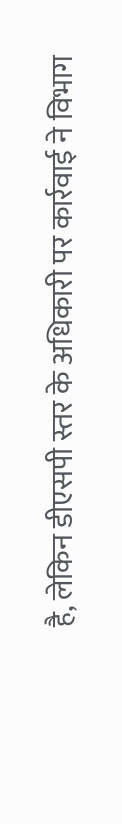है, लेकिन डीएसपी स्तर के अधिकारी पर कार्रवाई ने विभाग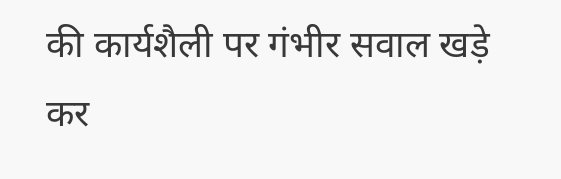की कार्यशैली पर गंभीर सवाल खड़े कर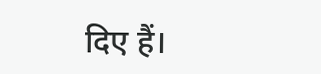दिए हैं।